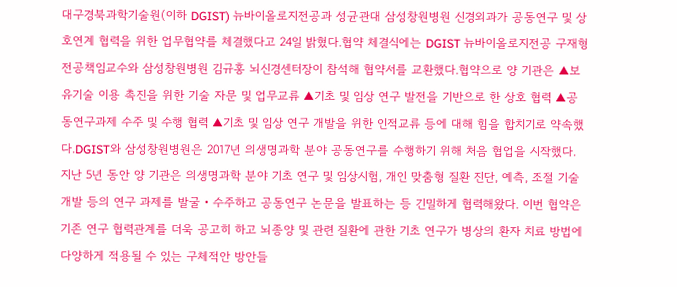대구경북과학기술원(이하 DGIST) 뉴바이올로지전공과 성균관대 삼성창원병원 신경외과가 공동연구 및 상호연계 협력을 위한 업무협약를 체결했다고 24일 밝혔다.협약 체결식에는 DGIST 뉴바이올로지전공 구재형 전공책임교수와 삼성창원병원 김규홍 뇌신경센터장이 참석해 협약서를 교환했다.협약으로 양 기관은 ▲보유기술 이용 촉진을 위한 기술 자문 및 업무교류 ▲기초 및 임상 연구 발전을 기반으로 한 상호 협력 ▲공동연구과제 수주 및 수행 협력 ▲기초 및 임상 연구 개발을 위한 인적교류 등에 대해 힘을 합치기로 약속했다.DGIST와 삼성창원병원은 2017년 의생명과학 분야 공동연구를 수행하기 위해 처음 협업을 시작했다. 지난 5년 동안 양 기관은 의생명과학 분야 기초 연구 및 임상시험, 개인 맞춤형 질환 진단, 예측, 조절 기술 개발 등의 연구 과제를 발굴‧수주하고 공동연구 논문을 발표하는 등 긴밀하게 협력해왔다. 이번 협약은 기존 연구 협력관계를 더욱 공고히 하고 뇌종양 및 관련 질환에 관한 기초 연구가 병상의 환자 치료 방법에 다양하게 적용될 수 있는 구체적안 방안들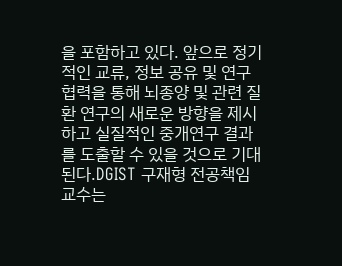을 포함하고 있다. 앞으로 정기적인 교류, 정보 공유 및 연구 협력을 통해 뇌종양 및 관련 질환 연구의 새로운 방향을 제시하고 실질적인 중개연구 결과를 도출할 수 있을 것으로 기대된다.DGIST 구재형 전공책임교수는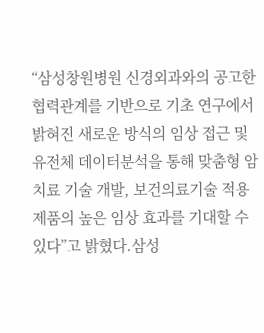“삼성창원병원 신경외과와의 공고한 협력관계를 기반으로 기초 연구에서 밝혀진 새로운 방식의 임상 접근 및 유전체 데이터분석을 통해 맞춤형 암 치료 기술 개발, 보건의료기술 적용 제품의 높은 임상 효과를 기대할 수 있다”고 밝혔다.삼성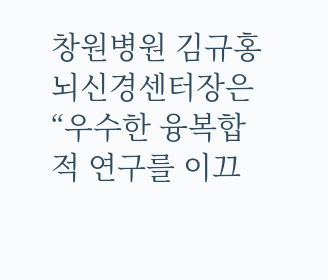창원병원 김규홍 뇌신경센터장은 “우수한 융복합적 연구를 이끄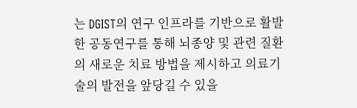는 DGIST의 연구 인프라를 기반으로 활발한 공동연구를 통해 뇌종양 및 관련 질환의 새로운 치료 방법을 제시하고 의료기술의 발전을 앞당길 수 있을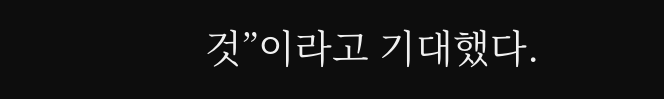것”이라고 기대했다.